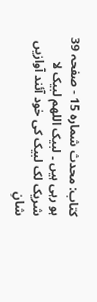کتاب: محدث شمارہ 15 - صفحہ 39
ہو رہی ہیں ۔ لبیک اللھم لبیک لا شریک لک لبیک کی خود آئند آوازیں شانِ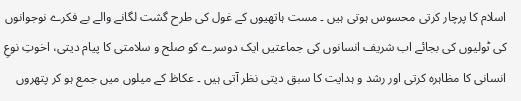اسلام کا پرچار کرتی محسوس ہوتی ہیں ۔ مست ہاتھیوں کے غول کی طرح گشت لگانے والے بے فکرے نوجوانوں کی ٹولیوں کی بجائے اب شریف انسانوں کی جماعتیں ایک دوسرے کو صلح و سلامتی کا پیام دیتی، اخوتِ نوعِ انسانی کا مظاہرہ کرتی اور رشد و ہدایت کا سبق دیتی نظر آتی ہیں ۔ عکاظ کے میلوں میں جمع ہو کر پتھروں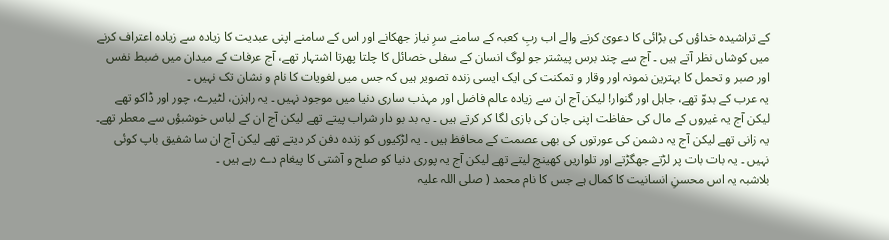کے تراشیدہ خداؤں کی بڑائی کا دعویٰ کرنے والے اب ربِ کعبہ کے سامنے سرِ نیاز جھکانے اور اس کے سامنے اپنی عبدیت کا زیادہ سے زیادہ اعتراف کرنے میں کوشاں نظر آتے ہیں ۔ آج سے چند برس پیشتر جو لوگ انسان کے سفلی خصائل کا چلتا پھرتا اشتہار تھے، آج عرفات کے میدان میں ضبط نفس اور صبر و تحمل کا بہترین نمونہ اور وقار و تمکنت کی ایک ایسی زندہ تصویر ہیں کہ جس میں لغویات کا نام و نشان تک نہیں ۔
یہ عرب کے بدوّ تھے، جاہل اور گنوار! لیکن آج ان سے زیادہ عالم فاضل اور مہذب ساری دنیا میں موجود نہیں ۔ یہ راہزن، لٹیرے، چور اور ڈاکو تھے لیکن آج یہ غیروں کے مال کی حفاظت اپنی جان کی بازی لگا کر کرتے ہیں ۔ یہ بد بو دار شراب پیتے تھے لیکن آج ان کے لباس خوشبؤں سے معطر تھے۔ یہ زانی تھے لیکن آج یہ دشمن کی عورتوں کی بھی عصمت کے محافظ ہیں ۔ یہ لڑکیوں کو زندہ دفن کر دیتے تھے لیکن آج ان سا شفیق باپ کوئی نہیں ۔ یہ بات بات پر لڑتے جھگڑتے اور تلواریں کھینچ لیتے تھے لیکن آج یہ پوری دنیا کو صلح و آشتی کا پیغام دے رہے ہیں ۔
بلاشبہ یہ اس محسنِ انسانیت کا کمال ہے جس کا نام محمد ( صلی اللہ علیہ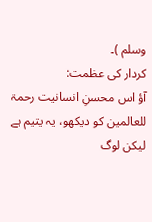وسلم )۔
کردار کی عظمت:
آؤ اس محسنِ انسانیت رحمۃ للعالمین کو دیکھو، یہ یتیم ہے لیکن لوگ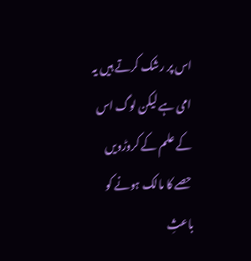اس پر رشک کرتے ہیں یہ امی ہے لیکن لوگ اس کے علم کے کروڑویں حصے کا مالک ہونے کو باعثِ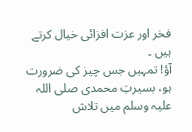فخر اور عزت افزائی خیال کرتے ہیں ۔
آؤ! تمہیں جس چیز کی ضرورت ہو، بسیرتِ محمدی صلی اللہ علیہ وسلم میں تلاش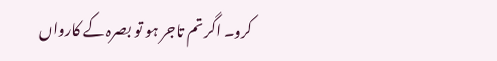کرو۔ اگر تم تاجر ہو تو بصرہ کے کارواں